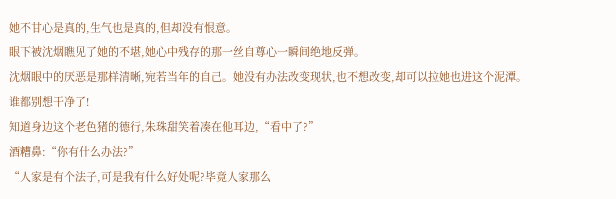她不甘心是真的,生气也是真的,但却没有恨意。
眼下被沈烟瞧见了她的不堪,她心中残存的那一丝自尊心一瞬间绝地反弹。
沈烟眼中的厌恶是那样清晰,宛若当年的自己。她没有办法改变现状,也不想改变,却可以拉她也进这个泥潭。
谁都别想干净了!
知道身边这个老色猪的德行,朱珠甜笑着凑在他耳边,“看中了?”
酒糟鼻:“你有什么办法?”
“人家是有个法子,可是我有什么好处呢?毕竟人家那么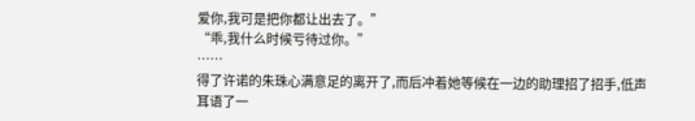爱你,我可是把你都让出去了。”
“乖,我什么时候亏待过你。”
……
得了许诺的朱珠心满意足的离开了,而后冲着她等候在一边的助理招了招手,低声耳语了一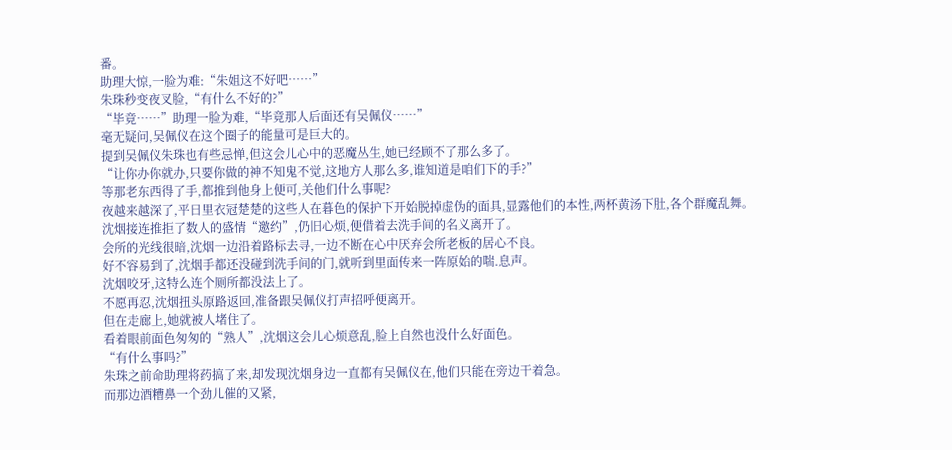番。
助理大惊,一脸为难:“朱姐这不好吧……”
朱珠秒变夜叉脸,“有什么不好的?”
“毕竟……”助理一脸为难,“毕竟那人后面还有吴佩仪……”
毫无疑问,吴佩仪在这个圈子的能量可是巨大的。
提到吴佩仪朱珠也有些忌惮,但这会儿心中的恶魔丛生,她已经顾不了那么多了。
“让你办你就办,只要你做的神不知鬼不觉,这地方人那么多,谁知道是咱们下的手?”
等那老东西得了手,都推到他身上便可,关他们什么事呢?
夜越来越深了,平日里衣冠楚楚的这些人在暮色的保护下开始脱掉虚伪的面具,显露他们的本性,两杯黄汤下肚,各个群魔乱舞。
沈烟接连推拒了数人的盛情“邀约”,仍旧心烦,便借着去洗手间的名义离开了。
会所的光线很暗,沈烟一边沿着路标去寻,一边不断在心中厌弃会所老板的居心不良。
好不容易到了,沈烟手都还没碰到洗手间的门,就听到里面传来一阵原始的喘.息声。
沈烟咬牙,这特么连个厕所都没法上了。
不愿再忍,沈烟扭头原路返回,准备跟吴佩仪打声招呼便离开。
但在走廊上,她就被人堵住了。
看着眼前面色匆匆的“熟人”,沈烟这会儿心烦意乱,脸上自然也没什么好面色。
“有什么事吗?”
朱珠之前命助理将药搞了来,却发现沈烟身边一直都有吴佩仪在,他们只能在旁边干着急。
而那边酒糟鼻一个劲儿催的又紧,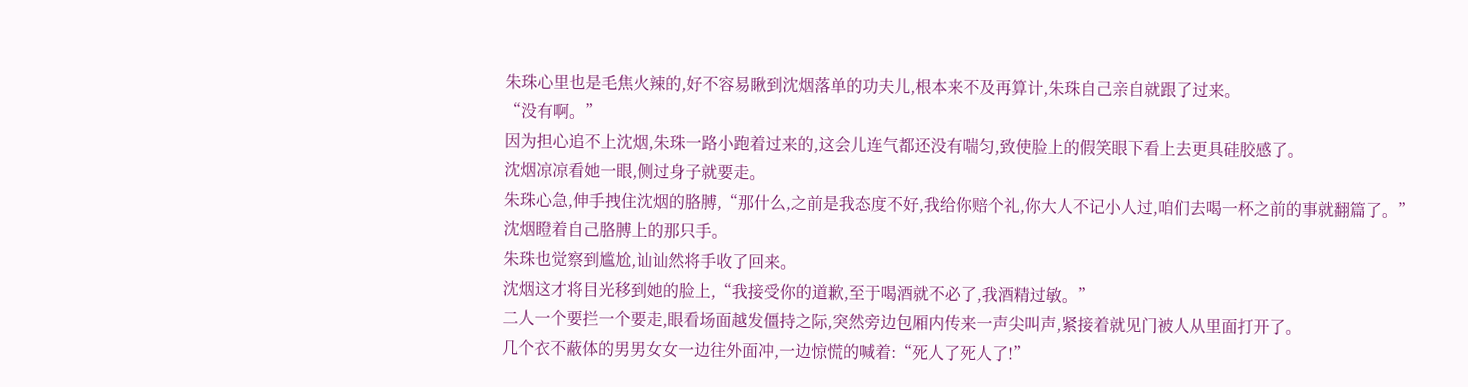朱珠心里也是毛焦火辣的,好不容易瞅到沈烟落单的功夫儿,根本来不及再算计,朱珠自己亲自就跟了过来。
“没有啊。”
因为担心追不上沈烟,朱珠一路小跑着过来的,这会儿连气都还没有喘匀,致使脸上的假笑眼下看上去更具硅胶感了。
沈烟凉凉看她一眼,侧过身子就要走。
朱珠心急,伸手拽住沈烟的胳膊,“那什么,之前是我态度不好,我给你赔个礼,你大人不记小人过,咱们去喝一杯之前的事就翻篇了。”
沈烟瞪着自己胳膊上的那只手。
朱珠也觉察到尴尬,讪讪然将手收了回来。
沈烟这才将目光移到她的脸上,“我接受你的道歉,至于喝酒就不必了,我酒精过敏。”
二人一个要拦一个要走,眼看场面越发僵持之际,突然旁边包厢内传来一声尖叫声,紧接着就见门被人从里面打开了。
几个衣不蔽体的男男女女一边往外面冲,一边惊慌的喊着:“死人了死人了!”